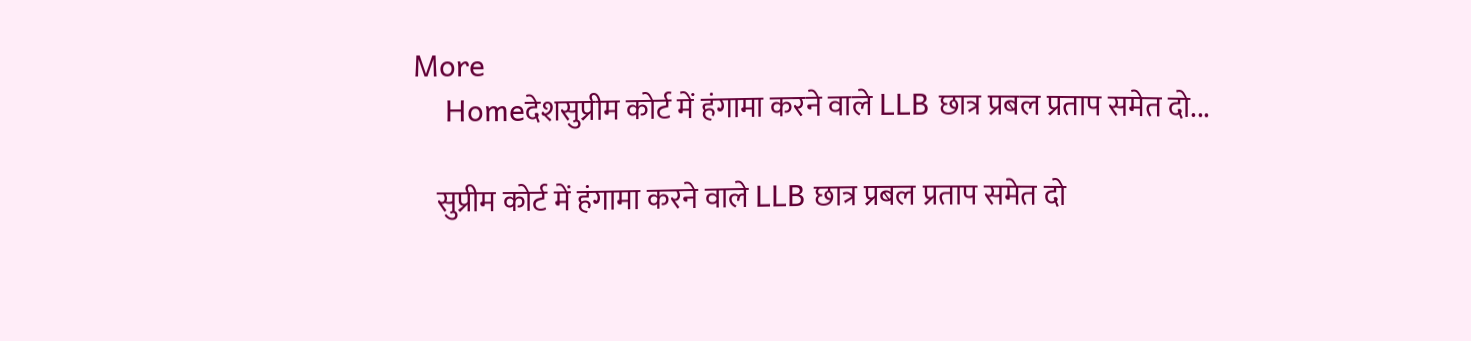More
    Homeदेशसुप्रीम कोर्ट में हंगामा करने वाले LLB छात्र प्रबल प्रताप समेत दो...

    सुप्रीम कोर्ट में हंगामा करने वाले LLB छात्र प्रबल प्रताप समेत दो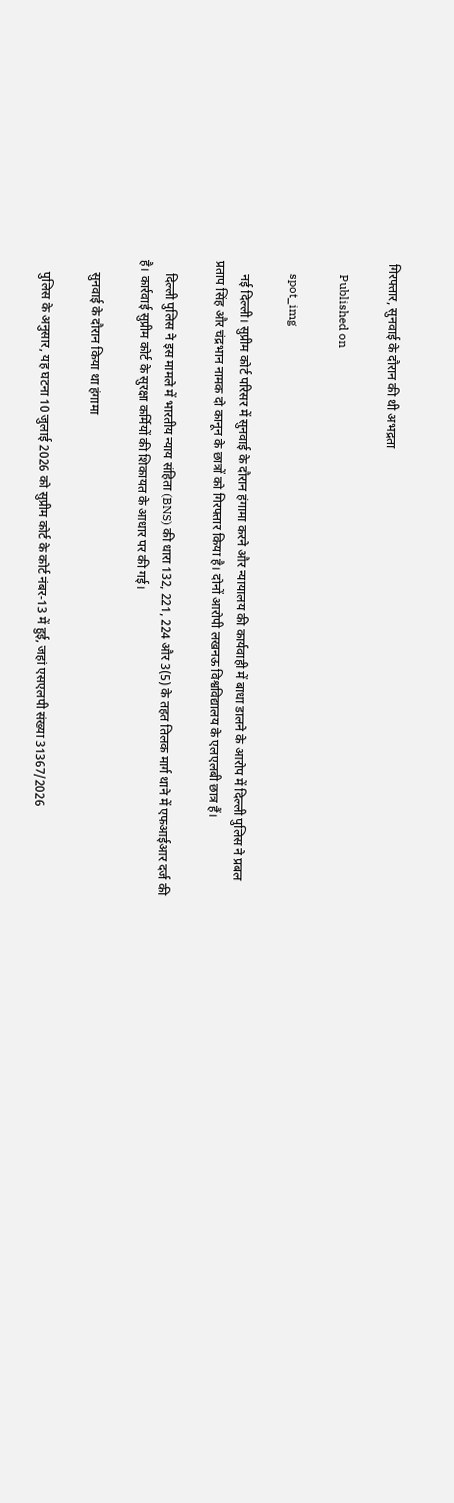गिरफ्तार, सुनवाई के दौरान की थी अभद्रता

    Published on

    spot_img

    नई दिल्ली। सुप्रीम कोर्ट परिसर में सुनवाई के दौरान हंगामा करने और न्यायालय की कार्यवाही में बाधा डालने के आरोप में दिल्ली पुलिस ने प्रबल प्रताप सिंह और चंद्रभान नामक दो कानून के छात्रों को गिरफ्तार किया है। दोनों आरोपी लखनऊ विश्वविद्यालय के एलएलबी छात्र हैं।

    दिल्ली पुलिस ने इस मामले में भारतीय न्याय संहिता (BNS) की धारा 132, 221, 224 और 3(5) के तहत तिलक मार्ग थाने में एफआईआर दर्ज की है। कार्रवाई सुप्रीम कोर्ट के सुरक्षा कर्मियों की शिकायत के आधार पर की गई।

    सुनवाई के दौरान किया था हंगामा

    पुलिस के अनुसार, यह घटना 10 जुलाई 2026 को सुप्रीम कोर्ट के कोर्ट नंबर-13 में हुई, जहां एसएलपी संख्या 31367/2026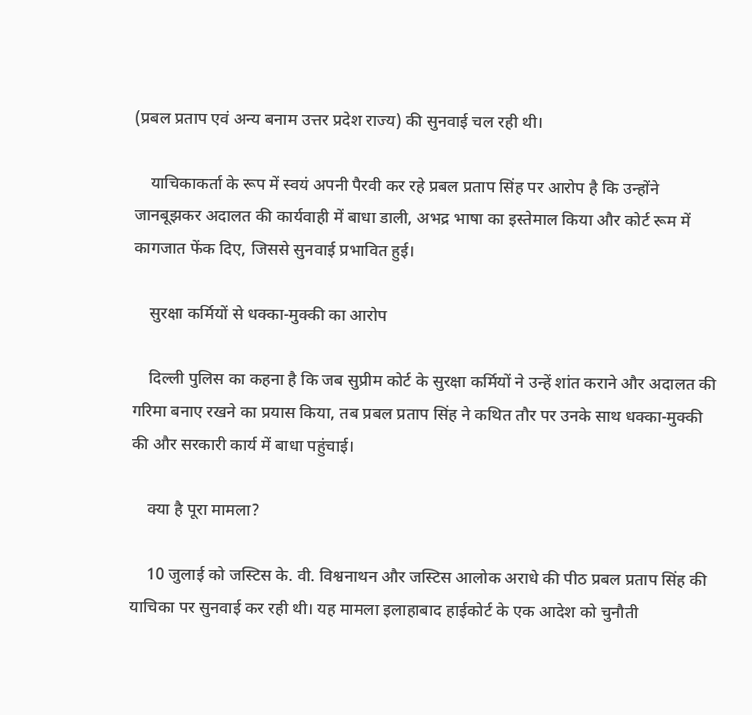(प्रबल प्रताप एवं अन्य बनाम उत्तर प्रदेश राज्य) की सुनवाई चल रही थी।

    याचिकाकर्ता के रूप में स्वयं अपनी पैरवी कर रहे प्रबल प्रताप सिंह पर आरोप है कि उन्होंने जानबूझकर अदालत की कार्यवाही में बाधा डाली, अभद्र भाषा का इस्तेमाल किया और कोर्ट रूम में कागजात फेंक दिए, जिससे सुनवाई प्रभावित हुई।

    सुरक्षा कर्मियों से धक्का-मुक्की का आरोप

    दिल्ली पुलिस का कहना है कि जब सुप्रीम कोर्ट के सुरक्षा कर्मियों ने उन्हें शांत कराने और अदालत की गरिमा बनाए रखने का प्रयास किया, तब प्रबल प्रताप सिंह ने कथित तौर पर उनके साथ धक्का-मुक्की की और सरकारी कार्य में बाधा पहुंचाई।

    क्या है पूरा मामला?

    10 जुलाई को जस्टिस के. वी. विश्वनाथन और जस्टिस आलोक अराधे की पीठ प्रबल प्रताप सिंह की याचिका पर सुनवाई कर रही थी। यह मामला इलाहाबाद हाईकोर्ट के एक आदेश को चुनौती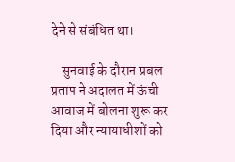देने से संबंधित था।

    सुनवाई के दौरान प्रबल प्रताप ने अदालत में ऊंची आवाज में बोलना शुरू कर दिया और न्यायाधीशों को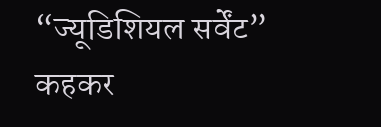“ज्यूडिशियल सर्वेंट” कहकर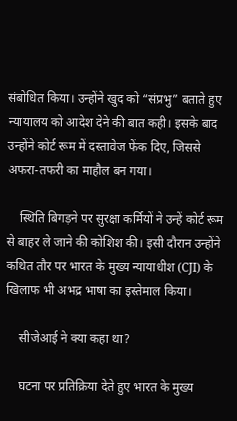संबोधित किया। उन्होंने खुद को “संप्रभु” बताते हुए न्यायालय को आदेश देने की बात कही। इसके बाद उन्होंने कोर्ट रूम में दस्तावेज फेंक दिए, जिससे अफरा-तफरी का माहौल बन गया।

    स्थिति बिगड़ने पर सुरक्षा कर्मियों ने उन्हें कोर्ट रूम से बाहर ले जाने की कोशिश की। इसी दौरान उन्होंने कथित तौर पर भारत के मुख्य न्यायाधीश (CJI) के खिलाफ भी अभद्र भाषा का इस्तेमाल किया।

    सीजेआई ने क्या कहा था?

    घटना पर प्रतिक्रिया देते हुए भारत के मुख्य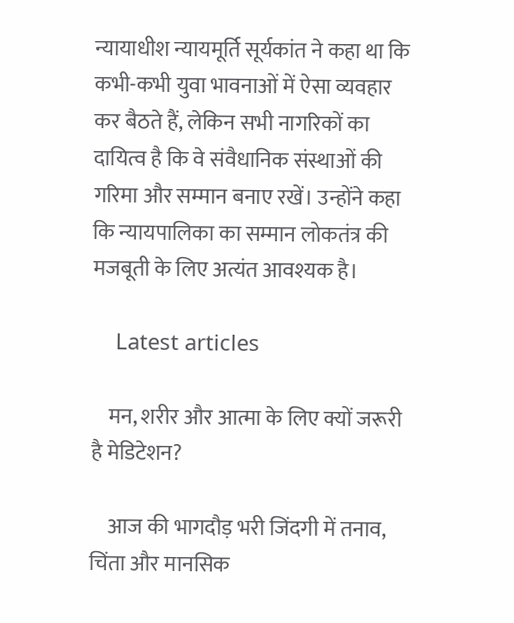न्यायाधीश न्यायमूर्ति सूर्यकांत ने कहा था कि कभी-कभी युवा भावनाओं में ऐसा व्यवहार कर बैठते हैं, लेकिन सभी नागरिकों का दायित्व है कि वे संवैधानिक संस्थाओं की गरिमा और सम्मान बनाए रखें। उन्होंने कहा कि न्यायपालिका का सम्मान लोकतंत्र की मजबूती के लिए अत्यंत आवश्यक है।

    Latest articles

    मन, शरीर और आत्मा के लिए क्यों जरूरी है मेडिटेशन?

    आज की भागदौड़ भरी जिंदगी में तनाव, चिंता और मानसिक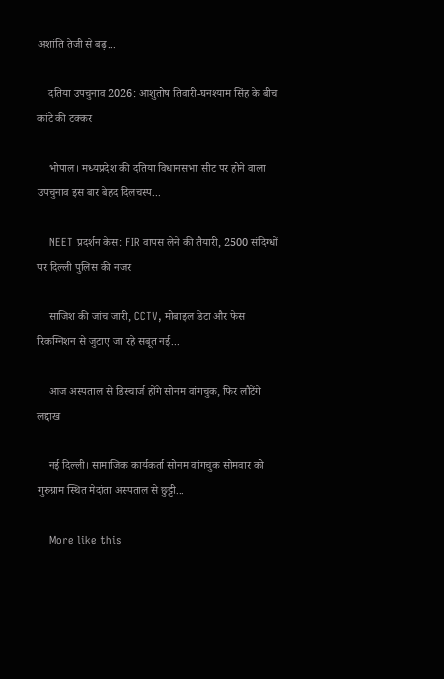अशांति तेजी से बढ़...

    दतिया उपचुनाव 2026: आशुतोष तिवारी-घनश्याम सिंह के बीच कांटे की टक्कर

    भोपाल। मध्यप्रदेश की दतिया विधानसभा सीट पर होने वाला उपचुनाव इस बार बेहद दिलचस्प...

    NEET प्रदर्शन केस: FIR वापस लेने की तैयारी, 2500 संदिग्धों पर दिल्ली पुलिस की नजर

    साजिश की जांच जारी, CCTV, मोबाइल डेटा और फेस रिकग्निशन से जुटाए जा रहे सबूत नई...

    आज अस्पताल से डिस्चार्ज होंगे सोनम वांगचुक, फिर लौटेंगे लद्दाख

    नई दिल्ली। सामाजिक कार्यकर्ता सोनम वांगचुक सोमवार को गुरुग्राम स्थित मेदांता अस्पताल से छुट्टी...

    More like this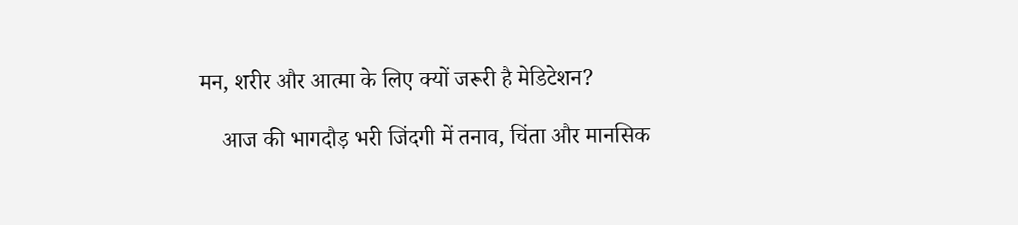मन, शरीर और आत्मा के लिए क्यों जरूरी है मेडिटेशन?

    आज की भागदौड़ भरी जिंदगी में तनाव, चिंता और मानसिक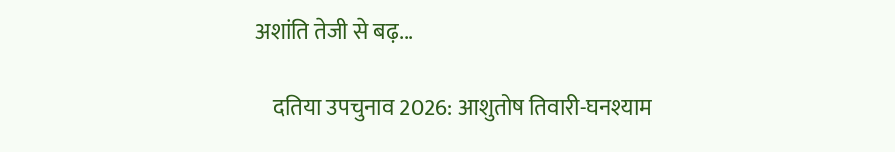अशांति तेजी से बढ़...

    दतिया उपचुनाव 2026: आशुतोष तिवारी-घनश्याम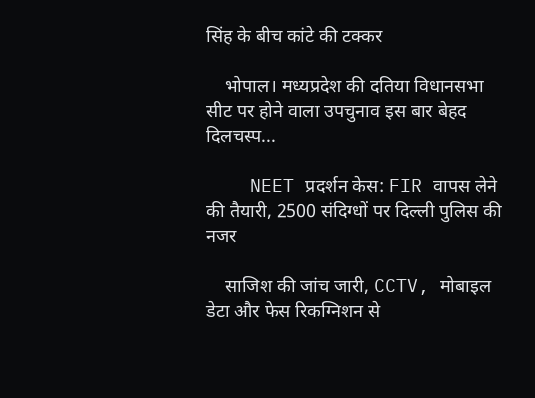सिंह के बीच कांटे की टक्कर

    भोपाल। मध्यप्रदेश की दतिया विधानसभा सीट पर होने वाला उपचुनाव इस बार बेहद दिलचस्प...

    NEET प्रदर्शन केस: FIR वापस लेने की तैयारी, 2500 संदिग्धों पर दिल्ली पुलिस की नजर

    साजिश की जांच जारी, CCTV, मोबाइल डेटा और फेस रिकग्निशन से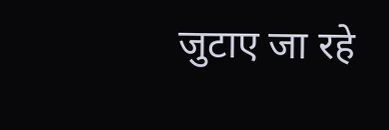जुटाए जा रहे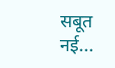सबूत नई...